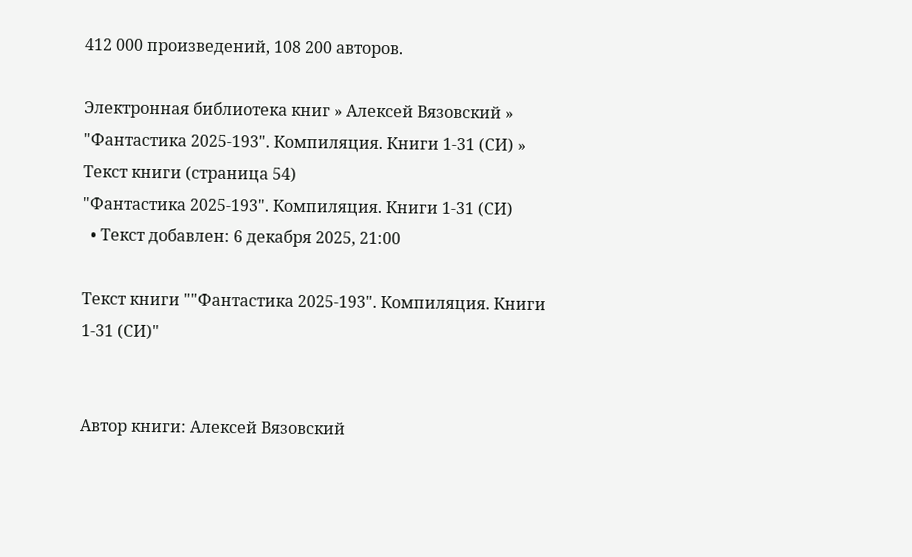412 000 произведений, 108 200 авторов.

Электронная библиотека книг » Алексей Вязовский » "Фантастика 2025-193". Компиляция. Книги 1-31 (СИ) » Текст книги (страница 54)
"Фантастика 2025-193". Компиляция. Книги 1-31 (СИ)
  • Текст добавлен: 6 декабря 2025, 21:00

Текст книги ""Фантастика 2025-193". Компиляция. Книги 1-31 (СИ)"


Автор книги: Алексей Вязовский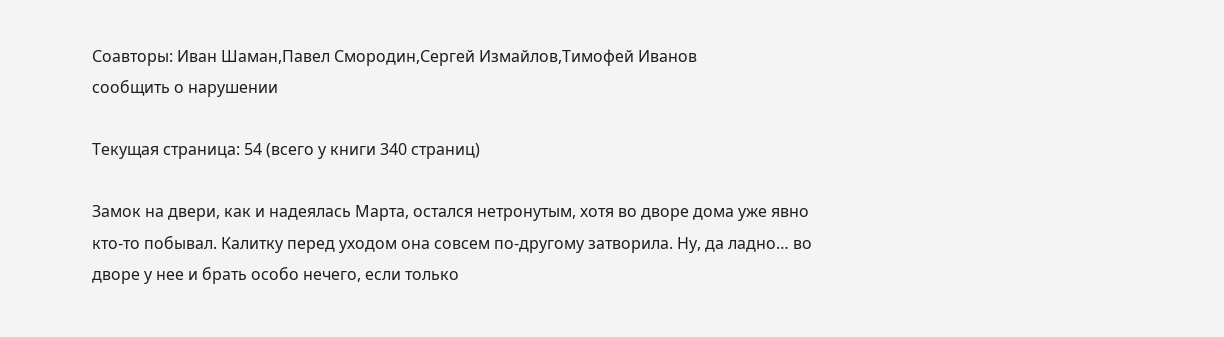Соавторы: Иван Шаман,Павел Смородин,Сергей Измайлов,Тимофей Иванов
сообщить о нарушении

Текущая страница: 54 (всего у книги 340 страниц)

Замок на двери, как и надеялась Марта, остался нетронутым, хотя во дворе дома уже явно кто-то побывал. Калитку перед уходом она совсем по-другому затворила. Ну, да ладно… во дворе у нее и брать особо нечего, если только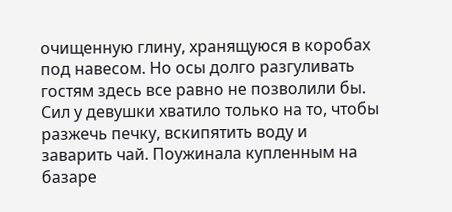очищенную глину, хранящуюся в коробах под навесом. Но осы долго разгуливать гостям здесь все равно не позволили бы. Сил у девушки хватило только на то, чтобы разжечь печку, вскипятить воду и заварить чай. Поужинала купленным на базаре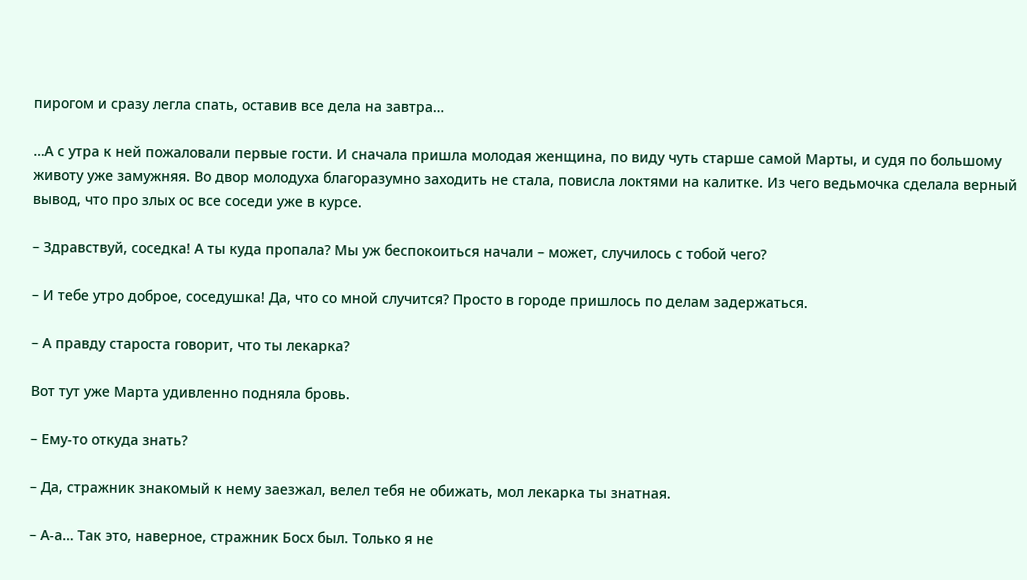пирогом и сразу легла спать, оставив все дела на завтра…

…А с утра к ней пожаловали первые гости. И сначала пришла молодая женщина, по виду чуть старше самой Марты, и судя по большому животу уже замужняя. Во двор молодуха благоразумно заходить не стала, повисла локтями на калитке. Из чего ведьмочка сделала верный вывод, что про злых ос все соседи уже в курсе.

– Здравствуй, соседка! А ты куда пропала? Мы уж беспокоиться начали – может, случилось с тобой чего?

– И тебе утро доброе, соседушка! Да, что со мной случится? Просто в городе пришлось по делам задержаться.

– А правду староста говорит, что ты лекарка?

Вот тут уже Марта удивленно подняла бровь.

– Ему-то откуда знать?

– Да, стражник знакомый к нему заезжал, велел тебя не обижать, мол лекарка ты знатная.

– А-а… Так это, наверное, стражник Босх был. Только я не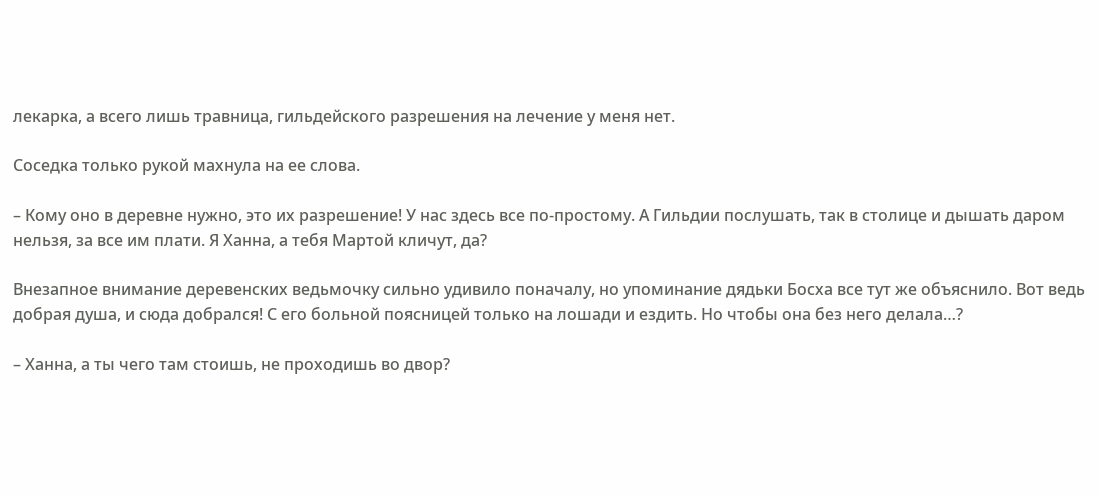лекарка, а всего лишь травница, гильдейского разрешения на лечение у меня нет.

Соседка только рукой махнула на ее слова.

– Кому оно в деревне нужно, это их разрешение! У нас здесь все по-простому. А Гильдии послушать, так в столице и дышать даром нельзя, за все им плати. Я Ханна, а тебя Мартой кличут, да?

Внезапное внимание деревенских ведьмочку сильно удивило поначалу, но упоминание дядьки Босха все тут же объяснило. Вот ведь добрая душа, и сюда добрался! С его больной поясницей только на лошади и ездить. Но чтобы она без него делала…?

– Ханна, а ты чего там стоишь, не проходишь во двор?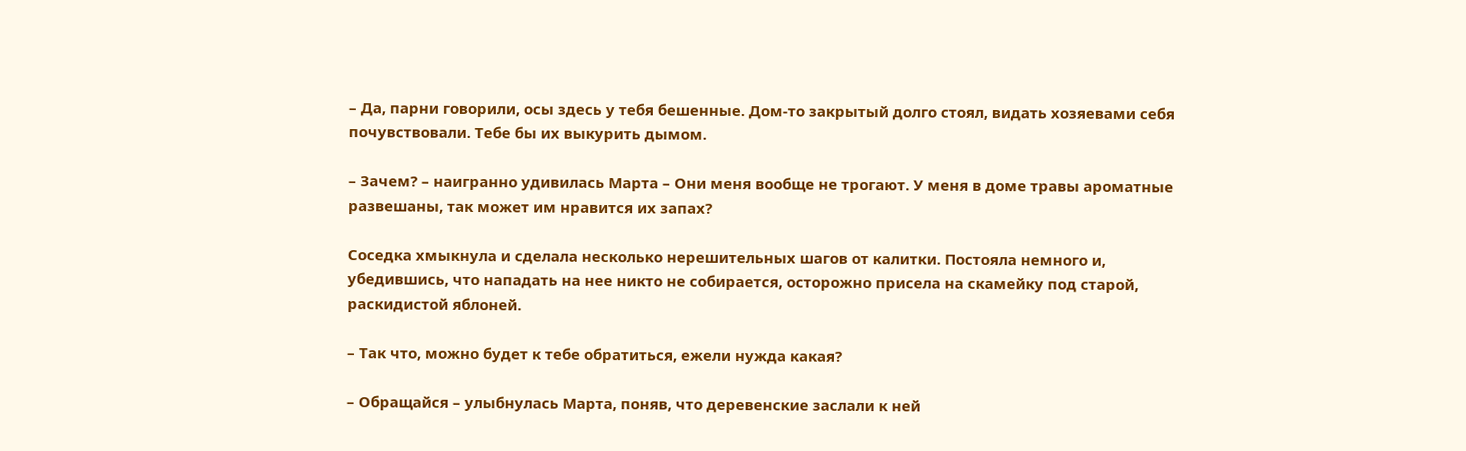– Да, парни говорили, осы здесь у тебя бешенные. Дом-то закрытый долго стоял, видать хозяевами себя почувствовали. Тебе бы их выкурить дымом.

– Зачем? – наигранно удивилась Марта – Они меня вообще не трогают. У меня в доме травы ароматные развешаны, так может им нравится их запах?

Соседка хмыкнула и сделала несколько нерешительных шагов от калитки. Постояла немного и, убедившись, что нападать на нее никто не собирается, осторожно присела на скамейку под старой, раскидистой яблоней.

– Так что, можно будет к тебе обратиться, ежели нужда какая?

– Обращайся – улыбнулась Марта, поняв, что деревенские заслали к ней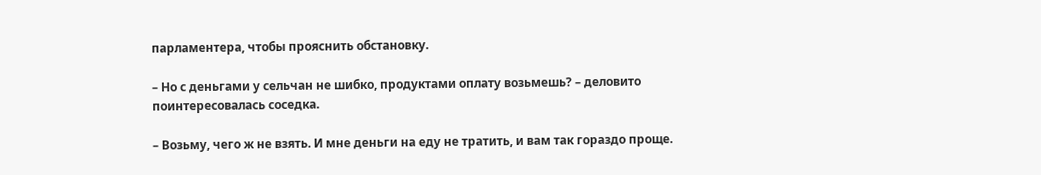парламентера, чтобы прояснить обстановку.

– Но с деньгами у сельчан не шибко, продуктами оплату возьмешь? – деловито поинтересовалась соседка.

– Возьму, чего ж не взять. И мне деньги на еду не тратить, и вам так гораздо проще.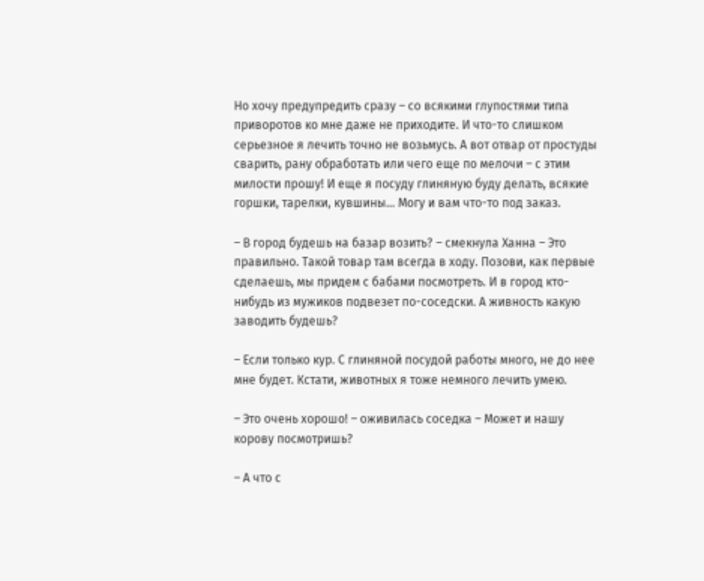Но хочу предупредить сразу – со всякими глупостями типа приворотов ко мне даже не приходите. И что-то слишком серьезное я лечить точно не возьмусь. А вот отвар от простуды сварить, рану обработать или чего еще по мелочи – с этим милости прошу! И еще я посуду глиняную буду делать, всякие горшки, тарелки, кувшины… Могу и вам что-то под заказ.

– В город будешь на базар возить? – смекнула Ханна – Это правильно. Такой товар там всегда в ходу. Позови, как первые сделаешь, мы придем с бабами посмотреть. И в город кто-нибудь из мужиков подвезет по-соседски. А живность какую заводить будешь?

– Если только кур. С глиняной посудой работы много, не до нее мне будет. Кстати, животных я тоже немного лечить умею.

– Это очень хорошо! – оживилась соседка – Может и нашу корову посмотришь?

– А что с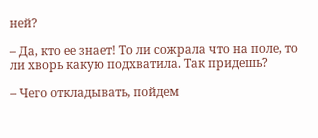ней?

– Да, кто ее знает! То ли сожрала что на поле, то ли хворь какую подхватила. Так придешь?

– Чего откладывать, пойдем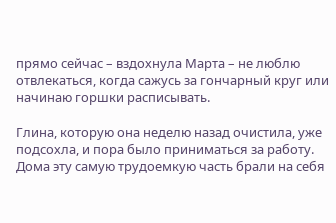прямо сейчас – вздохнула Марта – не люблю отвлекаться, когда сажусь за гончарный круг или начинаю горшки расписывать.

Глина, которую она неделю назад очистила, уже подсохла, и пора было приниматься за работу. Дома эту самую трудоемкую часть брали на себя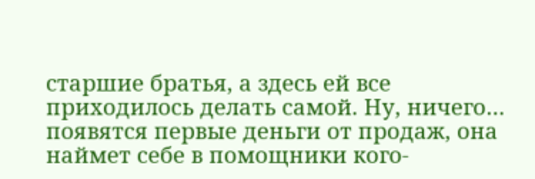старшие братья, а здесь ей все приходилось делать самой. Ну, ничего… появятся первые деньги от продаж, она наймет себе в помощники кого-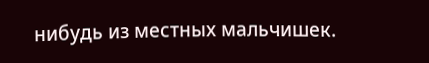нибудь из местных мальчишек.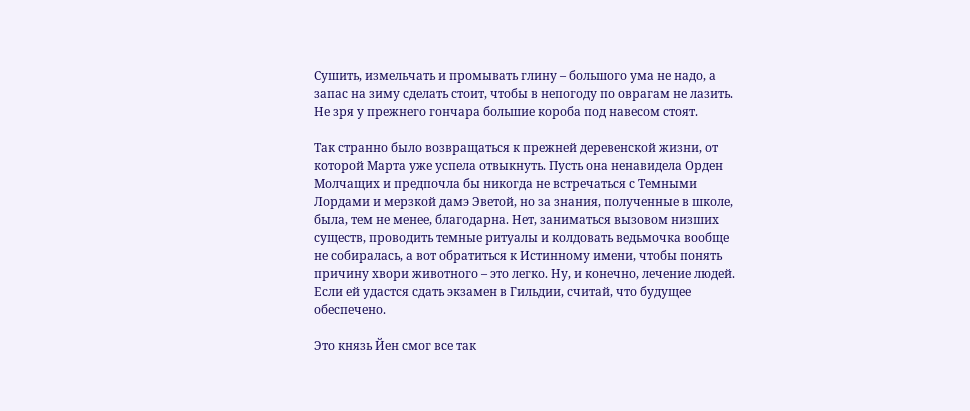Сушить, измельчать и промывать глину – большого ума не надо, а запас на зиму сделать стоит, чтобы в непогоду по оврагам не лазить. Не зря у прежнего гончара большие короба под навесом стоят.

Так странно было возвращаться к прежней деревенской жизни, от которой Марта уже успела отвыкнуть. Пусть она ненавидела Орден Молчащих и предпочла бы никогда не встречаться с Темными Лордами и мерзкой дамэ Эветой, но за знания, полученные в школе, была, тем не менее, благодарна. Нет, заниматься вызовом низших существ, проводить темные ритуалы и колдовать ведьмочка вообще не собиралась, а вот обратиться к Истинному имени, чтобы понять причину хвори животного – это легко. Ну, и конечно, лечение людей. Если ей удастся сдать экзамен в Гильдии, считай, что будущее обеспечено.

Это князь Йен смог все так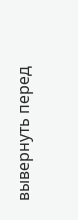вывернуть перед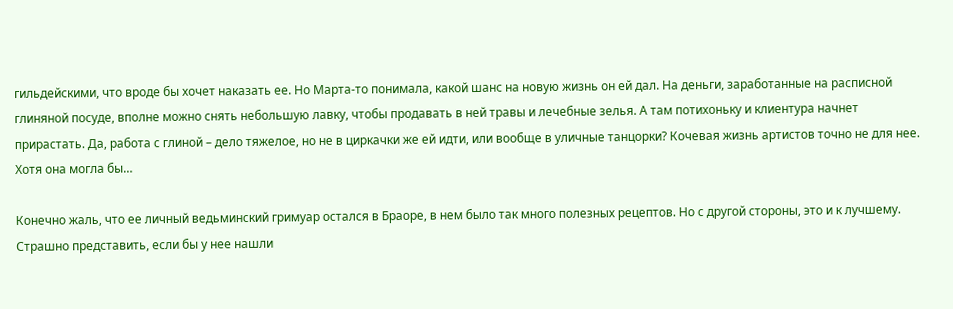гильдейскими, что вроде бы хочет наказать ее. Но Марта-то понимала, какой шанс на новую жизнь он ей дал. На деньги, заработанные на расписной глиняной посуде, вполне можно снять небольшую лавку, чтобы продавать в ней травы и лечебные зелья. А там потихоньку и клиентура начнет прирастать. Да, работа с глиной – дело тяжелое, но не в циркачки же ей идти, или вообще в уличные танцорки? Кочевая жизнь артистов точно не для нее. Хотя она могла бы…

Конечно жаль, что ее личный ведьминский гримуар остался в Браоре, в нем было так много полезных рецептов. Но с другой стороны, это и к лучшему. Страшно представить, если бы у нее нашли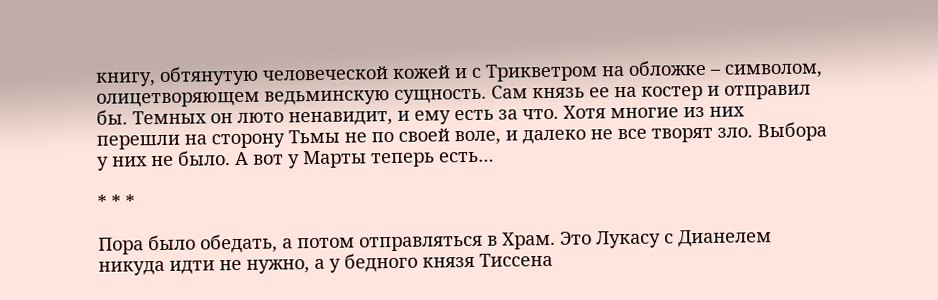книгу, обтянутую человеческой кожей и с Трикветром на обложке – символом, олицетворяющем ведьминскую сущность. Сам князь ее на костер и отправил бы. Темных он люто ненавидит, и ему есть за что. Хотя многие из них перешли на сторону Тьмы не по своей воле, и далеко не все творят зло. Выбора у них не было. А вот у Марты теперь есть…

* * *

Пора было обедать, а потом отправляться в Храм. Это Лукасу с Дианелем никуда идти не нужно, а у бедного князя Тиссена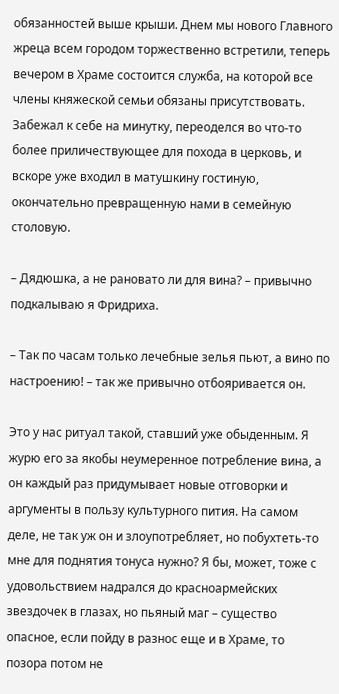обязанностей выше крыши. Днем мы нового Главного жреца всем городом торжественно встретили, теперь вечером в Храме состоится служба, на которой все члены княжеской семьи обязаны присутствовать. Забежал к себе на минутку, переоделся во что-то более приличествующее для похода в церковь, и вскоре уже входил в матушкину гостиную, окончательно превращенную нами в семейную столовую.

– Дядюшка, а не рановато ли для вина? – привычно подкалываю я Фридриха.

– Так по часам только лечебные зелья пьют, а вино по настроению! – так же привычно отбояривается он.

Это у нас ритуал такой, ставший уже обыденным. Я журю его за якобы неумеренное потребление вина, а он каждый раз придумывает новые отговорки и аргументы в пользу культурного пития. На самом деле, не так уж он и злоупотребляет, но побухтеть-то мне для поднятия тонуса нужно? Я бы, может, тоже с удовольствием надрался до красноармейских звездочек в глазах, но пьяный маг – существо опасное, если пойду в разнос еще и в Храме, то позора потом не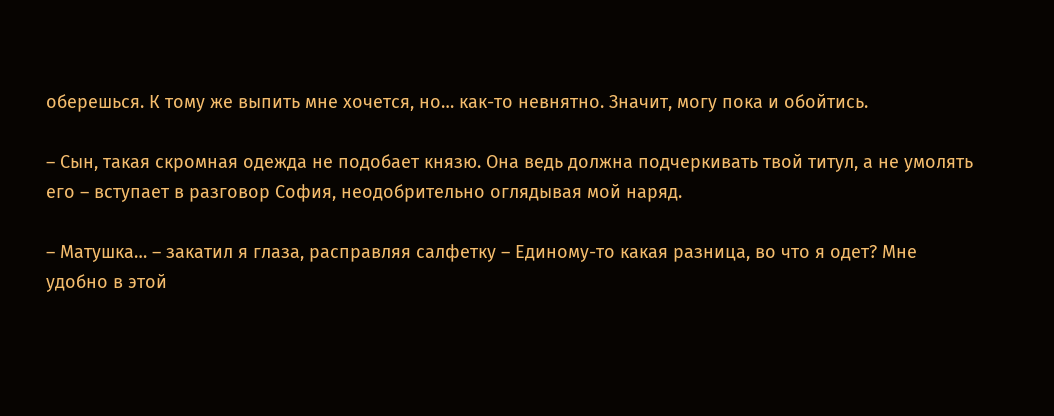оберешься. К тому же выпить мне хочется, но… как-то невнятно. Значит, могу пока и обойтись.

– Сын, такая скромная одежда не подобает князю. Она ведь должна подчеркивать твой титул, а не умолять его – вступает в разговор София, неодобрительно оглядывая мой наряд.

– Матушка… – закатил я глаза, расправляя салфетку – Единому-то какая разница, во что я одет? Мне удобно в этой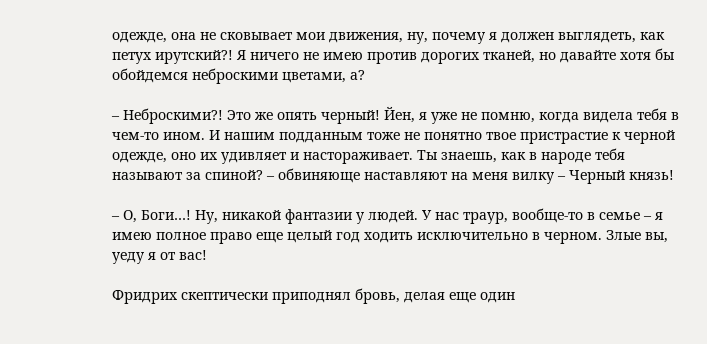одежде, она не сковывает мои движения, ну, почему я должен выглядеть, как петух ирутский?! Я ничего не имею против дорогих тканей, но давайте хотя бы обойдемся неброскими цветами, а?

– Неброскими?! Это же опять черный! Йен, я уже не помню, когда видела тебя в чем-то ином. И нашим подданным тоже не понятно твое пристрастие к черной одежде, оно их удивляет и настораживает. Ты знаешь, как в народе тебя называют за спиной? – обвиняюще наставляют на меня вилку – Черный князь!

– О, Боги…! Ну, никакой фантазии у людей. У нас траур, вообще-то в семье – я имею полное право еще целый год ходить исключительно в черном. Злые вы, уеду я от вас!

Фридрих скептически приподнял бровь, делая еще один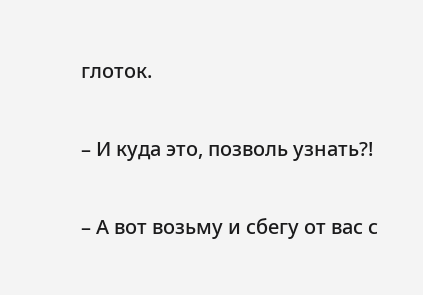глоток.

– И куда это, позволь узнать?!

– А вот возьму и сбегу от вас с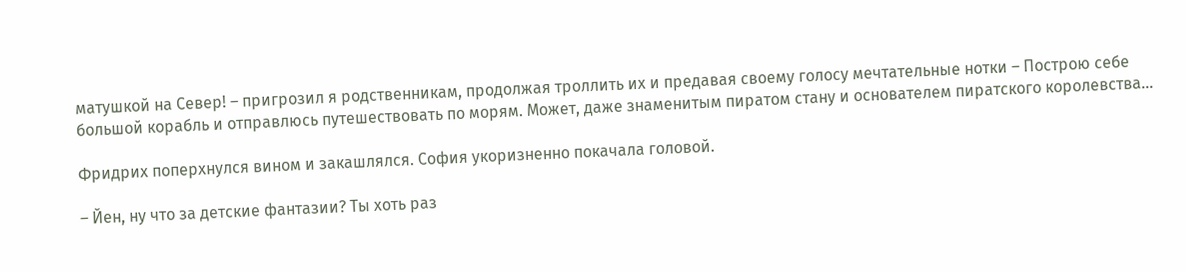матушкой на Север! – пригрозил я родственникам, продолжая троллить их и предавая своему голосу мечтательные нотки – Построю себе большой корабль и отправлюсь путешествовать по морям. Может, даже знаменитым пиратом стану и основателем пиратского королевства…

Фридрих поперхнулся вином и закашлялся. София укоризненно покачала головой.

– Йен, ну что за детские фантазии? Ты хоть раз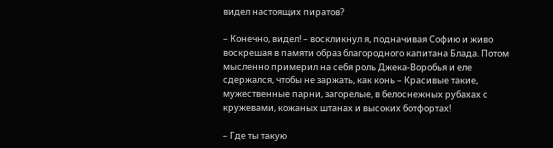видел настоящих пиратов?

– Конечно, видел! – воскликнул я, подначивая Софию и живо воскрешая в памяти образ благородного капитана Блада. Потом мысленно примерил на себя роль Джека-Воробья и еле сдержался, чтобы не заржать, как конь – Красивые такие, мужественные парни, загорелые, в белоснежных рубахах с кружевами, кожаных штанах и высоких ботфортах!

– Где ты такую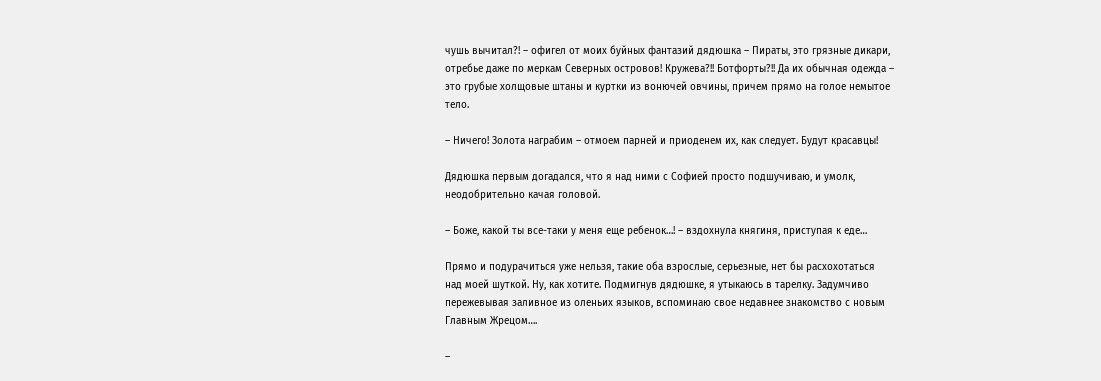чушь вычитал?! – офигел от моих буйных фантазий дядюшка – Пираты, это грязные дикари, отребье даже по меркам Северных островов! Кружева?!! Ботфорты?!! Да их обычная одежда – это грубые холщовые штаны и куртки из вонючей овчины, причем прямо на голое немытое тело.

– Ничего! Золота награбим – отмоем парней и приоденем их, как следует. Будут красавцы!

Дядюшка первым догадался, что я над ними с Софией просто подшучиваю, и умолк, неодобрительно качая головой.

– Боже, какой ты все-таки у меня еще ребенок…! – вздохнула княгиня, приступая к еде…

Прямо и подурачиться уже нельзя, такие оба взрослые, серьезные, нет бы расхохотаться над моей шуткой. Ну, как хотите. Подмигнув дядюшке, я утыкаюсь в тарелку. Задумчиво пережевывая заливное из оленьих языков, вспоминаю свое недавнее знакомство с новым Главным Жрецом….

–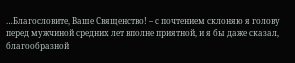…Благословите, Ваше Священство! – с почтением склоняю я голову перед мужчиной средних лет вполне приятной, и я бы даже сказал, благообразной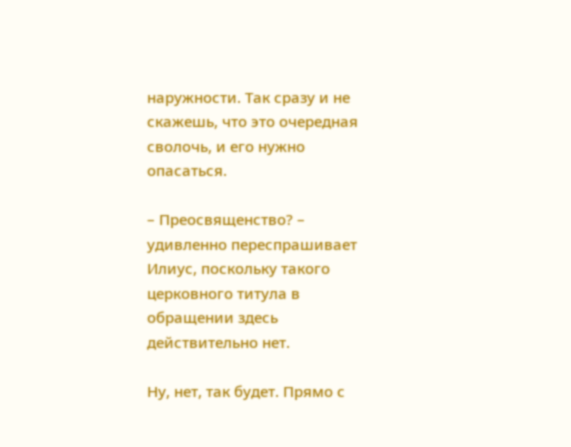наружности. Так сразу и не скажешь, что это очередная сволочь, и его нужно опасаться.

– Преосвященство? – удивленно переспрашивает Илиус, поскольку такого церковного титула в обращении здесь действительно нет.

Ну, нет, так будет. Прямо с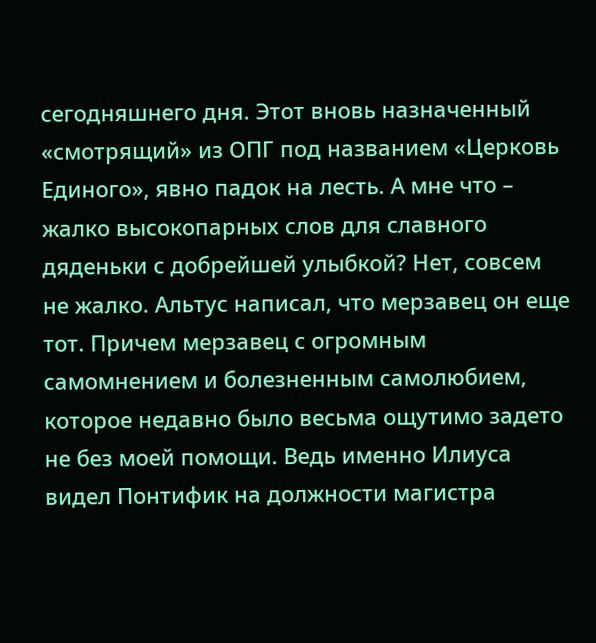сегодняшнего дня. Этот вновь назначенный «смотрящий» из ОПГ под названием «Церковь Единого», явно падок на лесть. А мне что – жалко высокопарных слов для славного дяденьки с добрейшей улыбкой? Нет, совсем не жалко. Альтус написал, что мерзавец он еще тот. Причем мерзавец с огромным самомнением и болезненным самолюбием, которое недавно было весьма ощутимо задето не без моей помощи. Ведь именно Илиуса видел Понтифик на должности магистра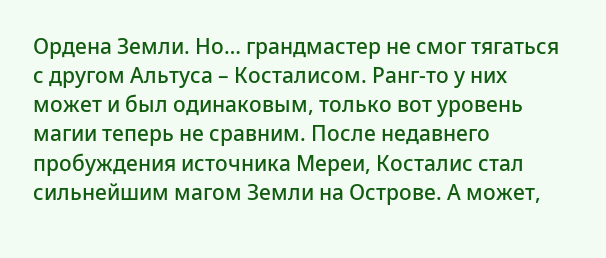Ордена Земли. Но… грандмастер не смог тягаться с другом Альтуса – Косталисом. Ранг-то у них может и был одинаковым, только вот уровень магии теперь не сравним. После недавнего пробуждения источника Мереи, Косталис стал сильнейшим магом Земли на Острове. А может,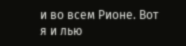и во всем Рионе. Вот я и лью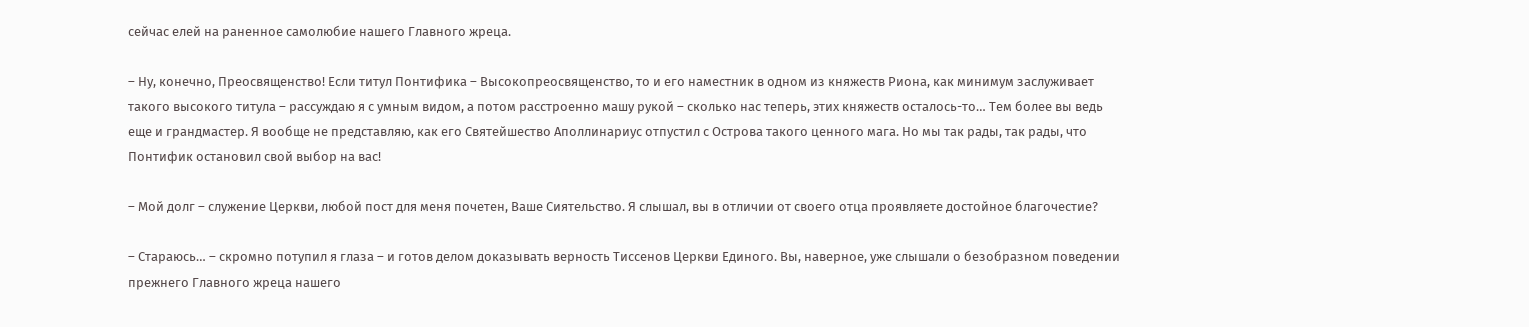сейчас елей на раненное самолюбие нашего Главного жреца.

– Ну, конечно, Преосвященство! Если титул Понтифика – Высокопреосвященство, то и его наместник в одном из княжеств Риона, как минимум заслуживает такого высокого титула – рассуждаю я с умным видом, а потом расстроенно машу рукой – сколько нас теперь, этих княжеств осталось-то… Тем более вы ведь еще и грандмастер. Я вообще не представляю, как его Святейшество Аполлинариус отпустил с Острова такого ценного мага. Но мы так рады, так рады, что Понтифик остановил свой выбор на вас!

– Мой долг – служение Церкви, любой пост для меня почетен, Ваше Сиятельство. Я слышал, вы в отличии от своего отца проявляете достойное благочестие?

– Стараюсь… – скромно потупил я глаза – и готов делом доказывать верность Тиссенов Церкви Единого. Вы, наверное, уже слышали о безобразном поведении прежнего Главного жреца нашего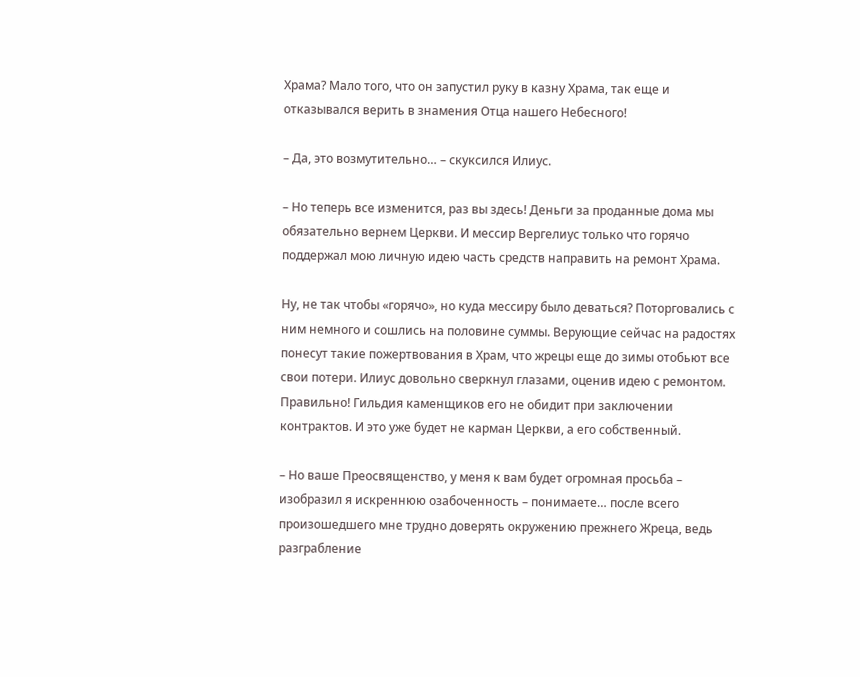Храма? Мало того, что он запустил руку в казну Храма, так еще и отказывался верить в знамения Отца нашего Небесного!

– Да, это возмутительно… – скуксился Илиус.

– Но теперь все изменится, раз вы здесь! Деньги за проданные дома мы обязательно вернем Церкви. И мессир Вергелиус только что горячо поддержал мою личную идею часть средств направить на ремонт Храма.

Ну, не так чтобы «горячо», но куда мессиру было деваться? Поторговались с ним немного и сошлись на половине суммы. Верующие сейчас на радостях понесут такие пожертвования в Храм, что жрецы еще до зимы отобьют все свои потери. Илиус довольно сверкнул глазами, оценив идею с ремонтом. Правильно! Гильдия каменщиков его не обидит при заключении контрактов. И это уже будет не карман Церкви, а его собственный.

– Но ваше Преосвященство, у меня к вам будет огромная просьба – изобразил я искреннюю озабоченность – понимаете… после всего произошедшего мне трудно доверять окружению прежнего Жреца, ведь разграбление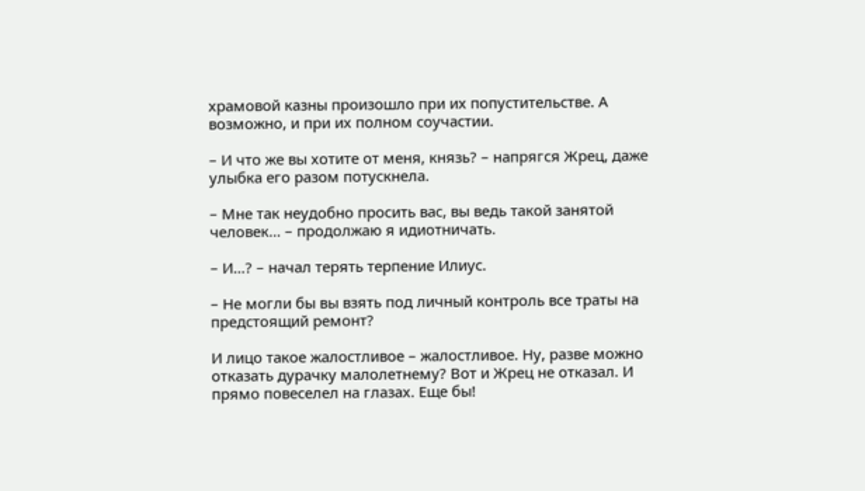храмовой казны произошло при их попустительстве. А возможно, и при их полном соучастии.

– И что же вы хотите от меня, князь? – напрягся Жрец, даже улыбка его разом потускнела.

– Мне так неудобно просить вас, вы ведь такой занятой человек… – продолжаю я идиотничать.

– И…? – начал терять терпение Илиус.

– Не могли бы вы взять под личный контроль все траты на предстоящий ремонт?

И лицо такое жалостливое – жалостливое. Ну, разве можно отказать дурачку малолетнему? Вот и Жрец не отказал. И прямо повеселел на глазах. Еще бы!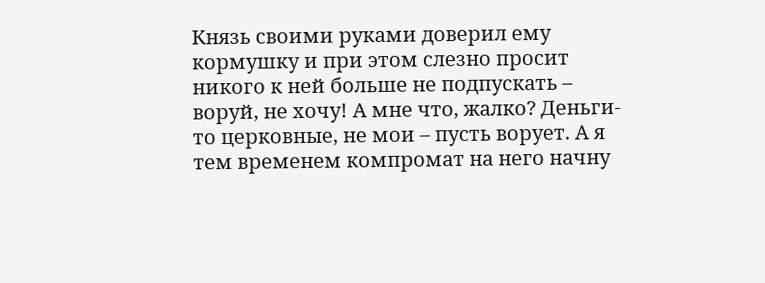Князь своими руками доверил ему кормушку и при этом слезно просит никого к ней больше не подпускать – воруй, не хочу! А мне что, жалко? Деньги-то церковные, не мои – пусть ворует. А я тем временем компромат на него начну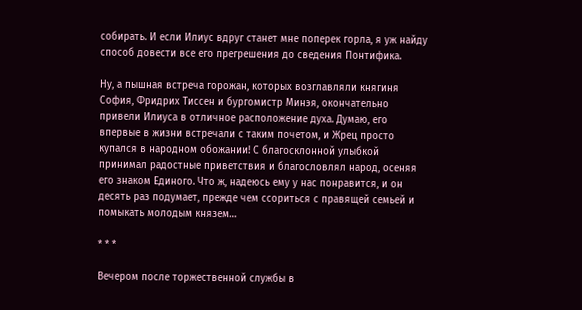собирать. И если Илиус вдруг станет мне поперек горла, я уж найду способ довести все его прегрешения до сведения Понтифика.

Ну, а пышная встреча горожан, которых возглавляли княгиня София, Фридрих Тиссен и бургомистр Минэя, окончательно привели Илиуса в отличное расположение духа. Думаю, его впервые в жизни встречали с таким почетом, и Жрец просто купался в народном обожании! С благосклонной улыбкой принимал радостные приветствия и благословлял народ, осеняя его знаком Единого. Что ж, надеюсь ему у нас понравится, и он десять раз подумает, прежде чем ссориться с правящей семьей и помыкать молодым князем…

* * *

Вечером после торжественной службы в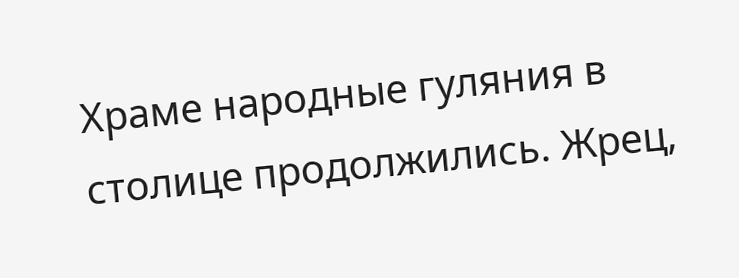Храме народные гуляния в столице продолжились. Жрец,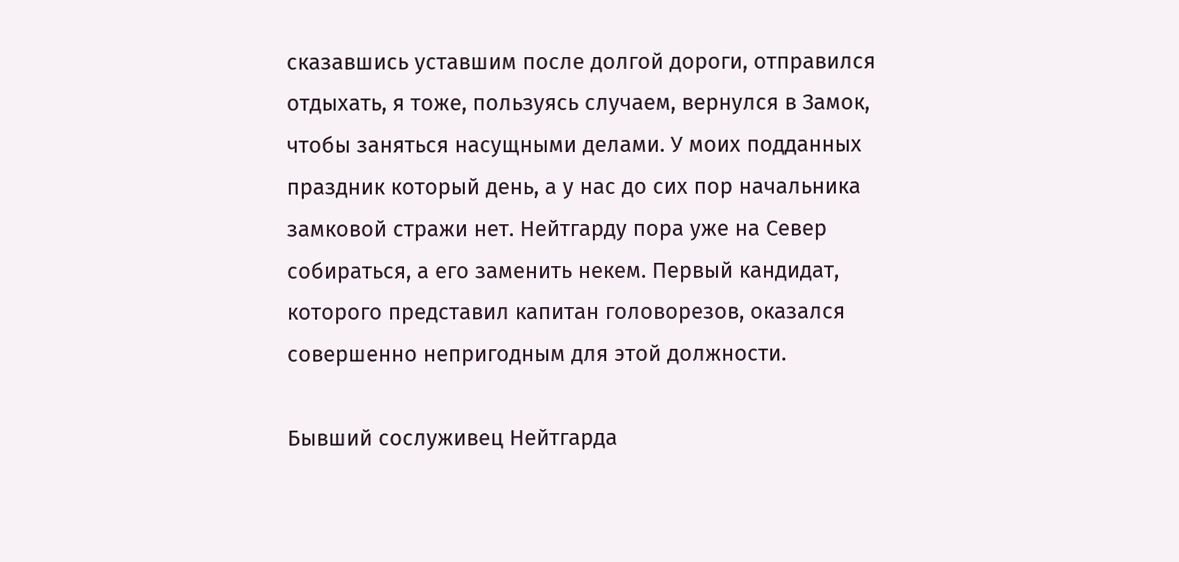сказавшись уставшим после долгой дороги, отправился отдыхать, я тоже, пользуясь случаем, вернулся в Замок, чтобы заняться насущными делами. У моих подданных праздник который день, а у нас до сих пор начальника замковой стражи нет. Нейтгарду пора уже на Север собираться, а его заменить некем. Первый кандидат, которого представил капитан головорезов, оказался совершенно непригодным для этой должности.

Бывший сослуживец Нейтгарда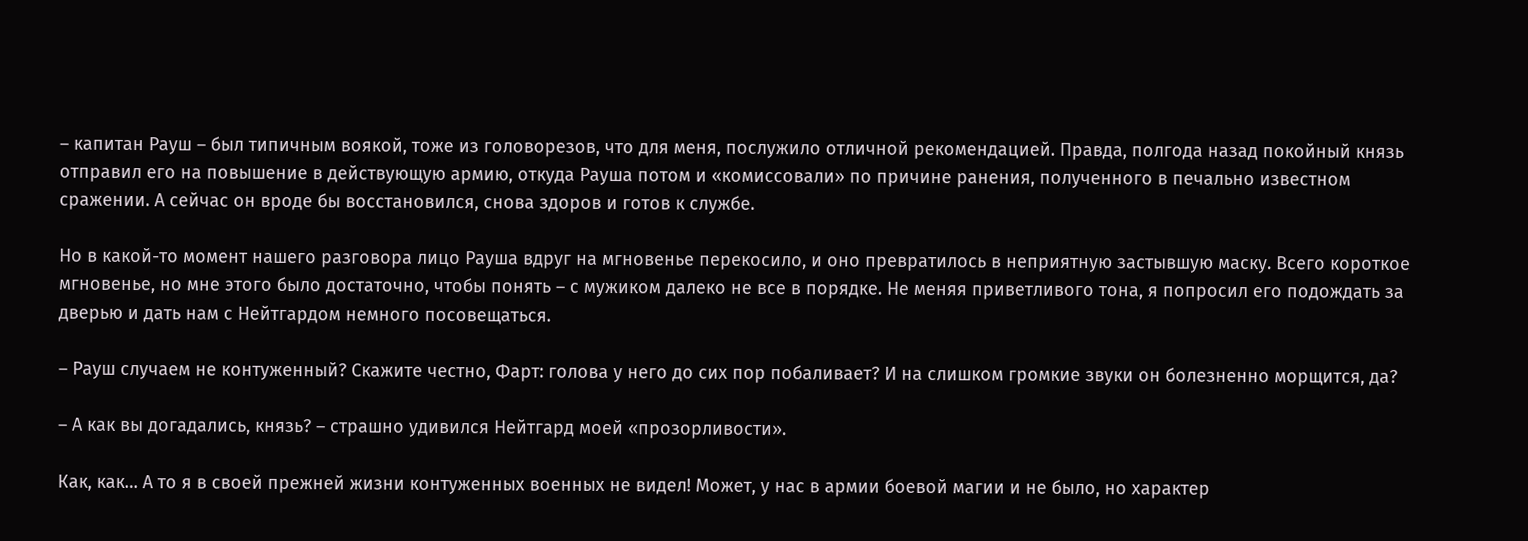– капитан Рауш – был типичным воякой, тоже из головорезов, что для меня, послужило отличной рекомендацией. Правда, полгода назад покойный князь отправил его на повышение в действующую армию, откуда Рауша потом и «комиссовали» по причине ранения, полученного в печально известном сражении. А сейчас он вроде бы восстановился, снова здоров и готов к службе.

Но в какой-то момент нашего разговора лицо Рауша вдруг на мгновенье перекосило, и оно превратилось в неприятную застывшую маску. Всего короткое мгновенье, но мне этого было достаточно, чтобы понять – с мужиком далеко не все в порядке. Не меняя приветливого тона, я попросил его подождать за дверью и дать нам с Нейтгардом немного посовещаться.

– Рауш случаем не контуженный? Скажите честно, Фарт: голова у него до сих пор побаливает? И на слишком громкие звуки он болезненно морщится, да?

– А как вы догадались, князь? – страшно удивился Нейтгард моей «прозорливости».

Как, как… А то я в своей прежней жизни контуженных военных не видел! Может, у нас в армии боевой магии и не было, но характер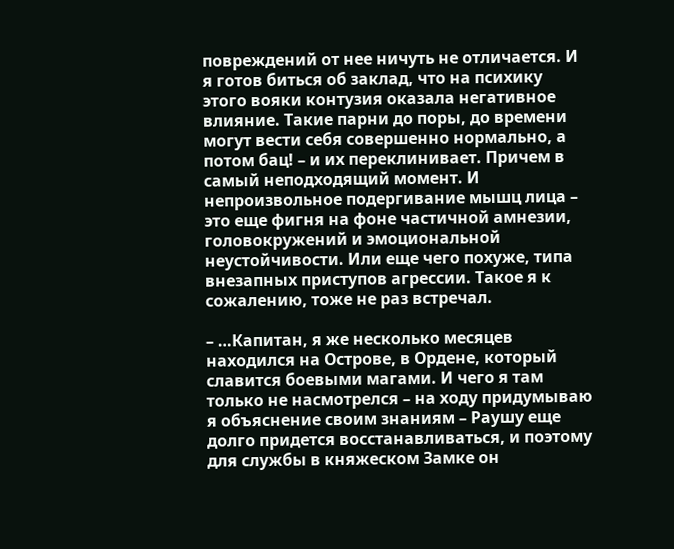повреждений от нее ничуть не отличается. И я готов биться об заклад, что на психику этого вояки контузия оказала негативное влияние. Такие парни до поры, до времени могут вести себя совершенно нормально, а потом бац! – и их переклинивает. Причем в самый неподходящий момент. И непроизвольное подергивание мышц лица – это еще фигня на фоне частичной амнезии, головокружений и эмоциональной неустойчивости. Или еще чего похуже, типа внезапных приступов агрессии. Такое я к сожалению, тоже не раз встречал.

– …Капитан, я же несколько месяцев находился на Острове, в Ордене, который славится боевыми магами. И чего я там только не насмотрелся – на ходу придумываю я объяснение своим знаниям – Раушу еще долго придется восстанавливаться, и поэтому для службы в княжеском Замке он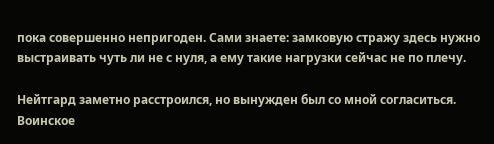пока совершенно непригоден. Сами знаете: замковую стражу здесь нужно выстраивать чуть ли не с нуля, а ему такие нагрузки сейчас не по плечу.

Нейтгард заметно расстроился, но вынужден был со мной согласиться. Воинское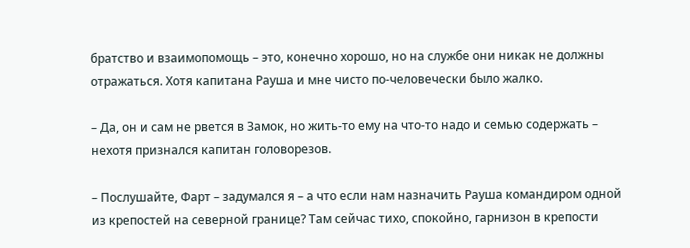братство и взаимопомощь – это, конечно хорошо, но на службе они никак не должны отражаться. Хотя капитана Рауша и мне чисто по-человечески было жалко.

– Да, он и сам не рвется в Замок, но жить-то ему на что-то надо и семью содержать – нехотя признался капитан головорезов.

– Послушайте, Фарт – задумался я – а что если нам назначить Рауша командиром одной из крепостей на северной границе? Там сейчас тихо, спокойно, гарнизон в крепости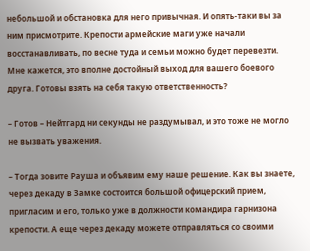небольшой и обстановка для него привычная. И опять-таки вы за ним присмотрите. Крепости армейские маги уже начали восстанавливать, по весне туда и семьи можно будет перевезти. Мне кажется, это вполне достойный выход для вашего боевого друга. Готовы взять на себя такую ответственность?

– Готов – Нейтгард ни секунды не раздумывал, и это тоже не могло не вызвать уважения.

– Тогда зовите Рауша и объявим ему наше решение. Как вы знаете, через декаду в Замке состоится большой офицерский прием, пригласим и его, только уже в должности командира гарнизона крепости. А еще через декаду можете отправляться со своими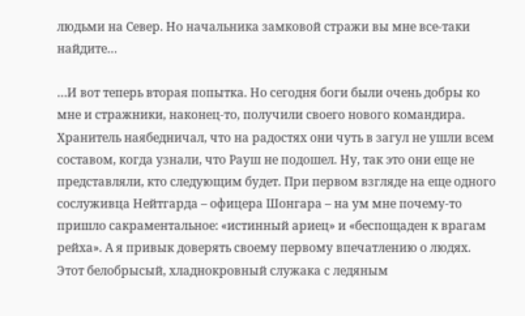людьми на Север. Но начальника замковой стражи вы мне все-таки найдите…

…И вот теперь вторая попытка. Но сегодня боги были очень добры ко мне и стражники, наконец-то, получили своего нового командира. Хранитель наябедничал, что на радостях они чуть в загул не ушли всем составом, когда узнали, что Рауш не подошел. Ну, так это они еще не представляли, кто следующим будет. При первом взгляде на еще одного сослуживца Нейтгарда – офицера Шонгара – на ум мне почему-то пришло сакраментальное: «истинный ариец» и «беспощаден к врагам рейха». А я привык доверять своему первому впечатлению о людях. Этот белобрысый, хладнокровный служака с ледяным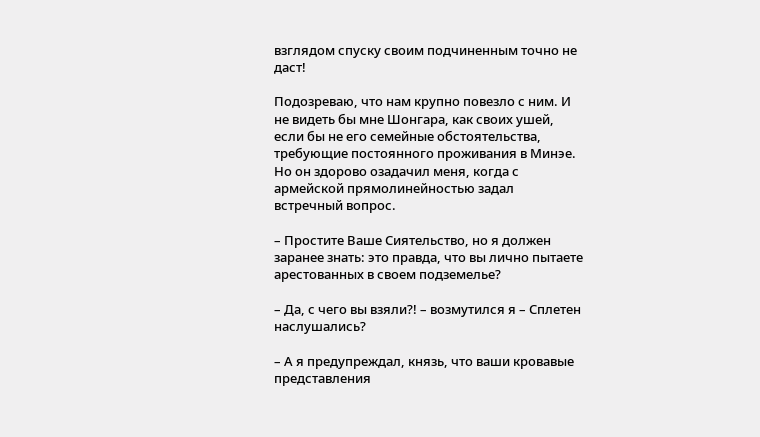взглядом спуску своим подчиненным точно не даст!

Подозреваю, что нам крупно повезло с ним. И не видеть бы мне Шонгара, как своих ушей, если бы не его семейные обстоятельства, требующие постоянного проживания в Минэе. Но он здорово озадачил меня, когда с армейской прямолинейностью задал встречный вопрос.

– Простите Ваше Сиятельство, но я должен заранее знать: это правда, что вы лично пытаете арестованных в своем подземелье?

– Да, с чего вы взяли?! – возмутился я – Сплетен наслушались?

– А я предупреждал, князь, что ваши кровавые представления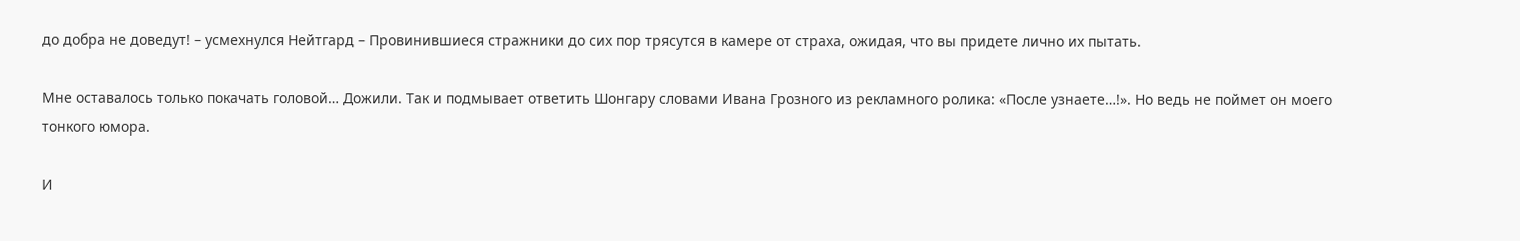до добра не доведут! – усмехнулся Нейтгард – Провинившиеся стражники до сих пор трясутся в камере от страха, ожидая, что вы придете лично их пытать.

Мне оставалось только покачать головой… Дожили. Так и подмывает ответить Шонгару словами Ивана Грозного из рекламного ролика: «После узнаете…!». Но ведь не поймет он моего тонкого юмора.

И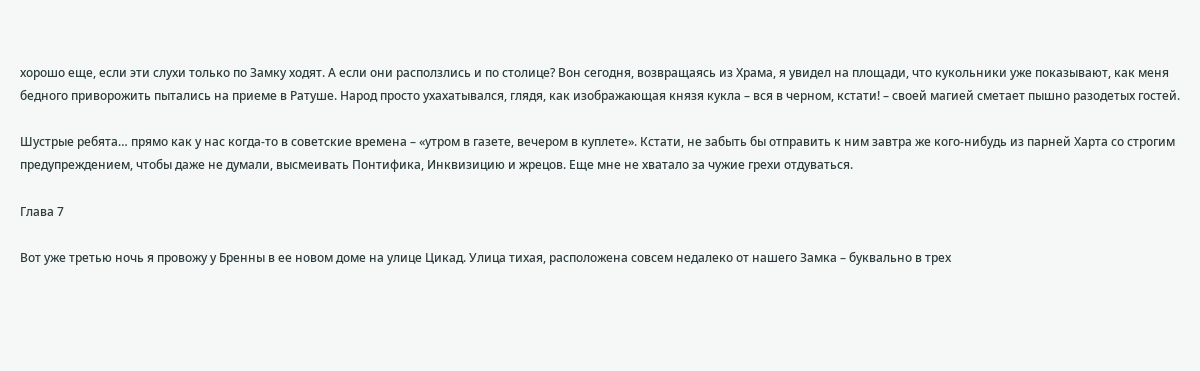хорошо еще, если эти слухи только по Замку ходят. А если они расползлись и по столице? Вон сегодня, возвращаясь из Храма, я увидел на площади, что кукольники уже показывают, как меня бедного приворожить пытались на приеме в Ратуше. Народ просто ухахатывался, глядя, как изображающая князя кукла – вся в черном, кстати! – своей магией сметает пышно разодетых гостей.

Шустрые ребята… прямо как у нас когда-то в советские времена – «утром в газете, вечером в куплете». Кстати, не забыть бы отправить к ним завтра же кого-нибудь из парней Харта со строгим предупреждением, чтобы даже не думали, высмеивать Понтифика, Инквизицию и жрецов. Еще мне не хватало за чужие грехи отдуваться.

Глава 7

Вот уже третью ночь я провожу у Бренны в ее новом доме на улице Цикад. Улица тихая, расположена совсем недалеко от нашего Замка – буквально в трех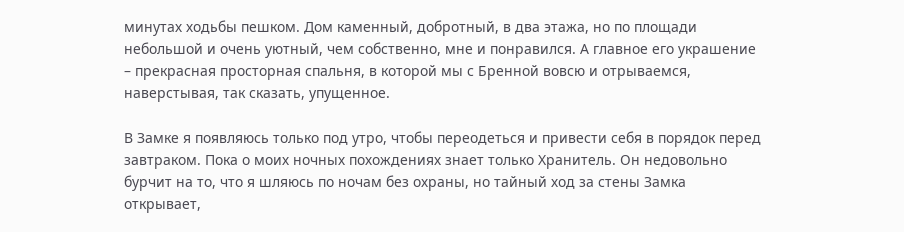минутах ходьбы пешком. Дом каменный, добротный, в два этажа, но по площади небольшой и очень уютный, чем собственно, мне и понравился. А главное его украшение – прекрасная просторная спальня, в которой мы с Бренной вовсю и отрываемся, наверстывая, так сказать, упущенное.

В Замке я появляюсь только под утро, чтобы переодеться и привести себя в порядок перед завтраком. Пока о моих ночных похождениях знает только Хранитель. Он недовольно бурчит на то, что я шляюсь по ночам без охраны, но тайный ход за стены Замка открывает,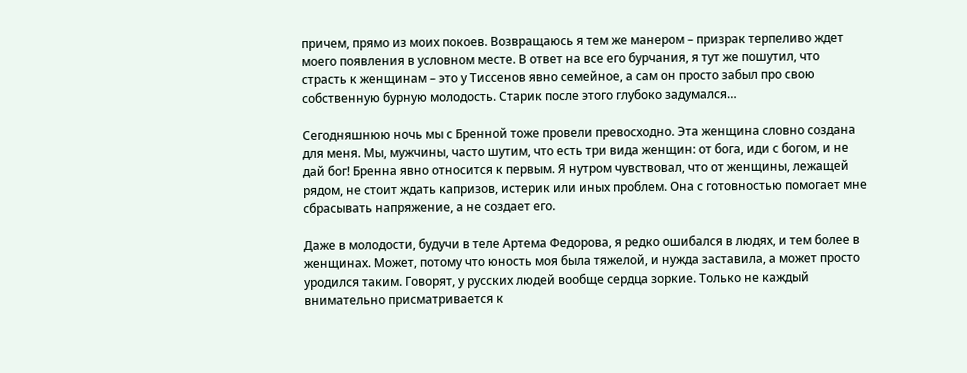причем, прямо из моих покоев. Возвращаюсь я тем же манером – призрак терпеливо ждет моего появления в условном месте. В ответ на все его бурчания, я тут же пошутил, что страсть к женщинам – это у Тиссенов явно семейное, а сам он просто забыл про свою собственную бурную молодость. Старик после этого глубоко задумался…

Сегодняшнюю ночь мы с Бренной тоже провели превосходно. Эта женщина словно создана для меня. Мы, мужчины, часто шутим, что есть три вида женщин: от бога, иди с богом, и не дай бог! Бренна явно относится к первым. Я нутром чувствовал, что от женщины, лежащей рядом, не стоит ждать капризов, истерик или иных проблем. Она с готовностью помогает мне сбрасывать напряжение, а не создает его.

Даже в молодости, будучи в теле Артема Федорова, я редко ошибался в людях, и тем более в женщинах. Может, потому что юность моя была тяжелой, и нужда заставила, а может просто уродился таким. Говорят, у русских людей вообще сердца зоркие. Только не каждый внимательно присматривается к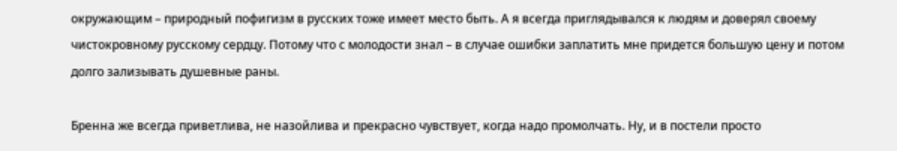окружающим – природный пофигизм в русских тоже имеет место быть. А я всегда приглядывался к людям и доверял своему чистокровному русскому сердцу. Потому что с молодости знал – в случае ошибки заплатить мне придется большую цену и потом долго зализывать душевные раны.

Бренна же всегда приветлива, не назойлива и прекрасно чувствует, когда надо промолчать. Ну, и в постели просто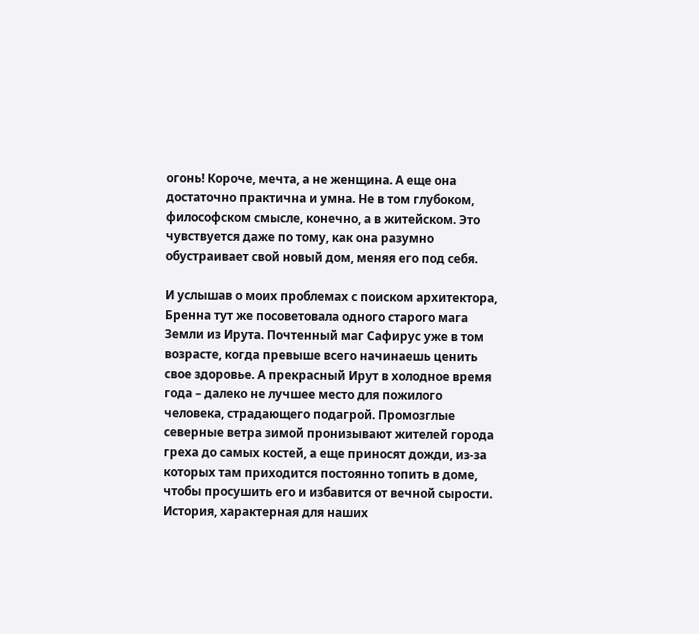огонь! Короче, мечта, а не женщина. А еще она достаточно практична и умна. Не в том глубоком, философском смысле, конечно, а в житейском. Это чувствуется даже по тому, как она разумно обустраивает свой новый дом, меняя его под себя.

И услышав о моих проблемах с поиском архитектора, Бренна тут же посоветовала одного старого мага Земли из Ирута. Почтенный маг Сафирус уже в том возрасте, когда превыше всего начинаешь ценить свое здоровье. А прекрасный Ирут в холодное время года – далеко не лучшее место для пожилого человека, страдающего подагрой. Промозглые северные ветра зимой пронизывают жителей города греха до самых костей, а еще приносят дожди, из-за которых там приходится постоянно топить в доме, чтобы просушить его и избавится от вечной сырости. История, характерная для наших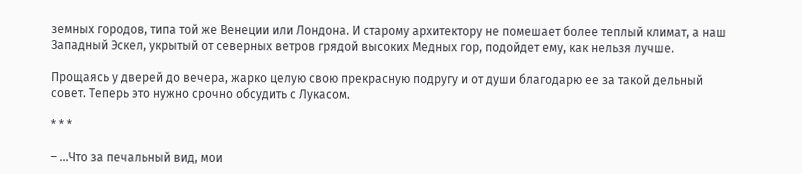земных городов, типа той же Венеции или Лондона. И старому архитектору не помешает более теплый климат, а наш Западный Эскел, укрытый от северных ветров грядой высоких Медных гор, подойдет ему, как нельзя лучше.

Прощаясь у дверей до вечера, жарко целую свою прекрасную подругу и от души благодарю ее за такой дельный совет. Теперь это нужно срочно обсудить с Лукасом.

* * *

– …Что за печальный вид, мои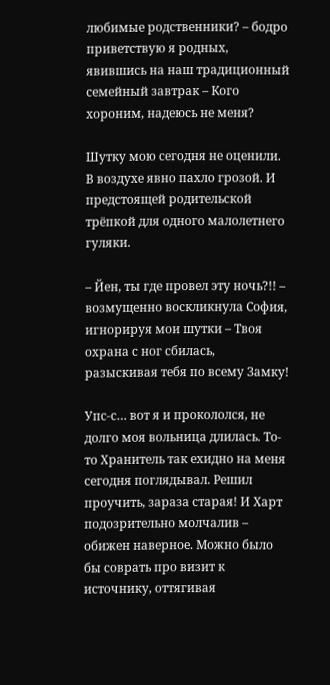любимые родственники? – бодро приветствую я родных, явившись на наш традиционный семейный завтрак – Кого хороним, надеюсь не меня?

Шутку мою сегодня не оценили. В воздухе явно пахло грозой. И предстоящей родительской трёпкой для одного малолетнего гуляки.

– Йен, ты где провел эту ночь?!! – возмущенно воскликнула София, игнорируя мои шутки – Твоя охрана с ног сбилась, разыскивая тебя по всему Замку!

Упс-с… вот я и прокололся, не долго моя вольница длилась. То-то Хранитель так ехидно на меня сегодня поглядывал. Решил проучить, зараза старая! И Харт подозрительно молчалив – обижен наверное. Можно было бы соврать про визит к источнику, оттягивая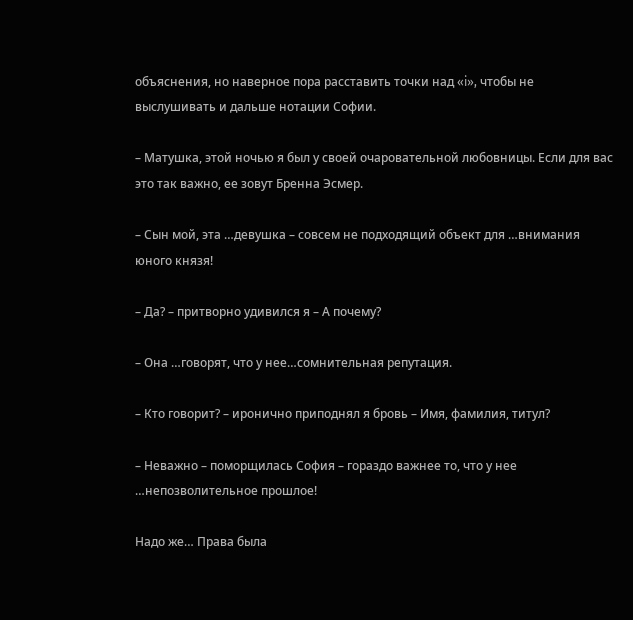объяснения, но наверное пора расставить точки над «i», чтобы не выслушивать и дальше нотации Софии.

– Матушка, этой ночью я был у своей очаровательной любовницы. Если для вас это так важно, ее зовут Бренна Эсмер.

– Сын мой, эта …девушка – совсем не подходящий объект для …внимания юного князя!

– Да? – притворно удивился я – А почему?

– Она …говорят, что у нее…сомнительная репутация.

– Кто говорит? – иронично приподнял я бровь – Имя, фамилия, титул?

– Неважно – поморщилась София – гораздо важнее то, что у нее …непозволительное прошлое!

Надо же… Права была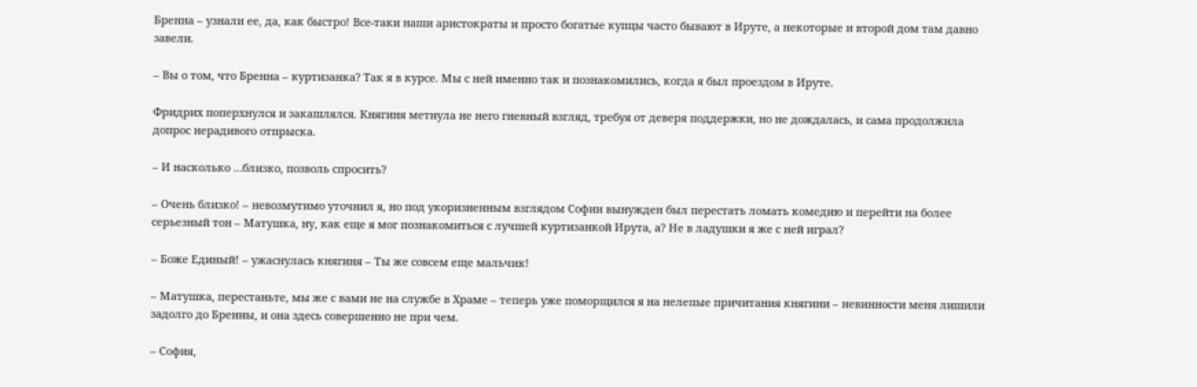Бренна – узнали ее, да, как быстро! Все-таки наши аристократы и просто богатые купцы часто бывают в Ируте, а некоторые и второй дом там давно завели.

– Вы о том, что Бренна – куртизанка? Так я в курсе. Мы с ней именно так и познакомились, когда я был проездом в Ируте.

Фридрих поперхнулся и закашлялся. Княгиня метнула не него гневный взгляд, требуя от деверя поддержки, но не дождалась, и сама продолжила допрос нерадивого отпрыска.

– И насколько …близко, позволь спросить?

– Очень близко! – невозмутимо уточнил я, но под укоризненным взглядом Софии вынужден был перестать ломать комедию и перейти на более серьезный тон – Матушка, ну, как еще я мог познакомиться с лучшей куртизанкой Ирута, а? Не в ладушки я же с ней играл?

– Боже Единый! – ужаснулась княгиня – Ты же совсем еще мальчик!

– Матушка, перестаньте, мы же с вами не на службе в Храме – теперь уже поморщился я на нелепые причитания княгини – невинности меня лишили задолго до Бренны, и она здесь совершенно не при чем.

– София,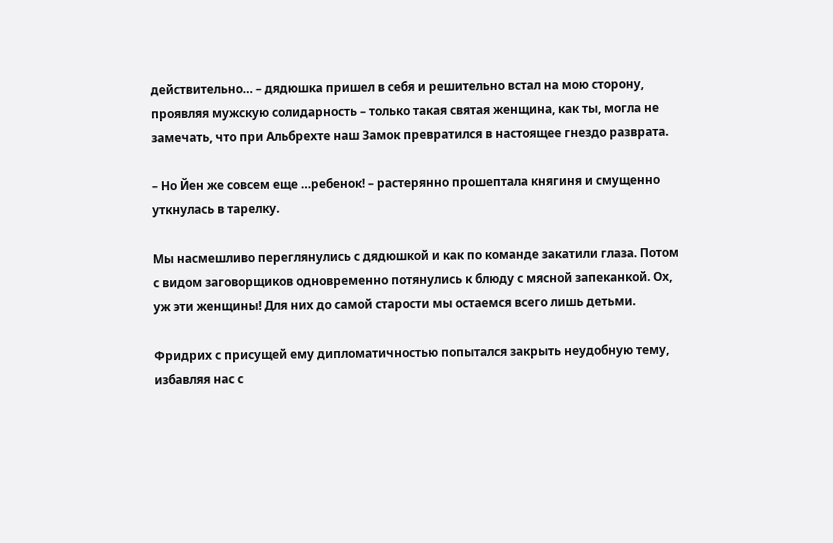действительно… – дядюшка пришел в себя и решительно встал на мою сторону, проявляя мужскую солидарность – только такая святая женщина, как ты, могла не замечать, что при Альбрехте наш Замок превратился в настоящее гнездо разврата.

– Но Йен же совсем еще …ребенок! – растерянно прошептала княгиня и смущенно уткнулась в тарелку.

Мы насмешливо переглянулись с дядюшкой и как по команде закатили глаза. Потом с видом заговорщиков одновременно потянулись к блюду с мясной запеканкой. Ох, уж эти женщины! Для них до самой старости мы остаемся всего лишь детьми.

Фридрих с присущей ему дипломатичностью попытался закрыть неудобную тему, избавляя нас с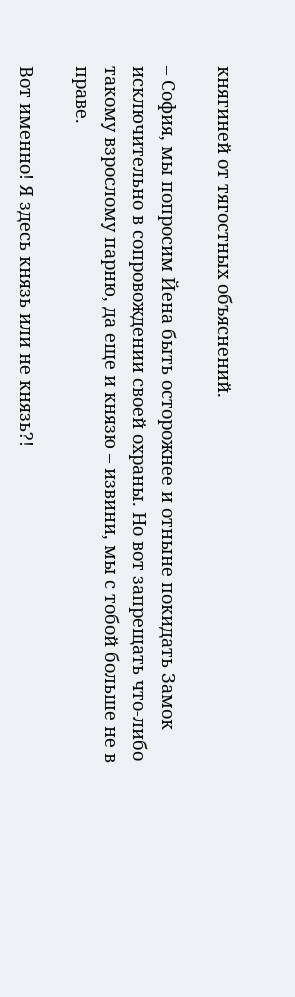княгиней от тягостных объяснений.

– София, мы попросим Йена быть осторожнее и отныне покидать Замок исключительно в сопровождении своей охраны. Но вот запрещать что-либо такому взрослому парню, да еще и князю – извини, мы с тобой больше не в праве.

Вот именно! Я здесь князь или не князь?!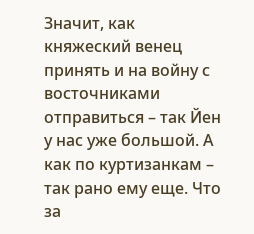Значит, как княжеский венец принять и на войну с восточниками отправиться – так Йен у нас уже большой. А как по куртизанкам – так рано ему еще. Что за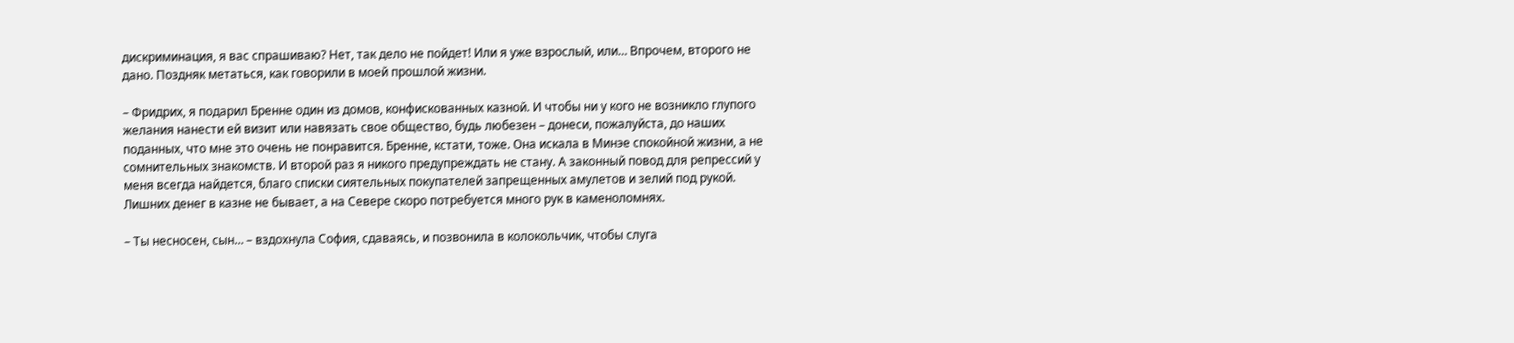дискриминация, я вас спрашиваю? Нет, так дело не пойдет! Или я уже взрослый, или… Впрочем, второго не дано. Поздняк метаться, как говорили в моей прошлой жизни.

– Фридрих, я подарил Бренне один из домов, конфискованных казной. И чтобы ни у кого не возникло глупого желания нанести ей визит или навязать свое общество, будь любезен – донеси, пожалуйста, до наших поданных, что мне это очень не понравится. Бренне, кстати, тоже. Она искала в Минэе спокойной жизни, а не сомнительных знакомств. И второй раз я никого предупреждать не стану. А законный повод для репрессий у меня всегда найдется, благо списки сиятельных покупателей запрещенных амулетов и зелий под рукой. Лишних денег в казне не бывает, а на Севере скоро потребуется много рук в каменоломнях.

– Ты несносен, сын… – вздохнула София, сдаваясь, и позвонила в колокольчик, чтобы слуга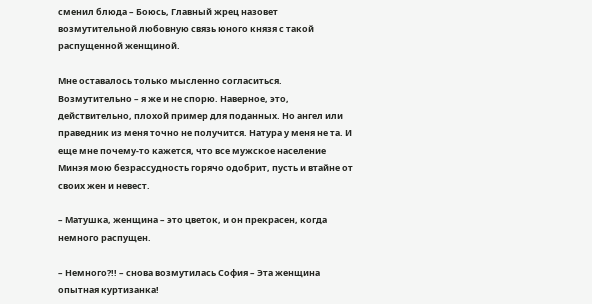сменил блюда – Боюсь, Главный жрец назовет возмутительной любовную связь юного князя с такой распущенной женщиной.

Мне оставалось только мысленно согласиться. Возмутительно – я же и не спорю. Наверное, это, действительно, плохой пример для поданных. Но ангел или праведник из меня точно не получится. Натура у меня не та. И еще мне почему-то кажется, что все мужское население Минэя мою безрассудность горячо одобрит, пусть и втайне от своих жен и невест.

– Матушка, женщина – это цветок, и он прекрасен, когда немного распущен.

– Немного?!! – снова возмутилась София – Эта женщина опытная куртизанка!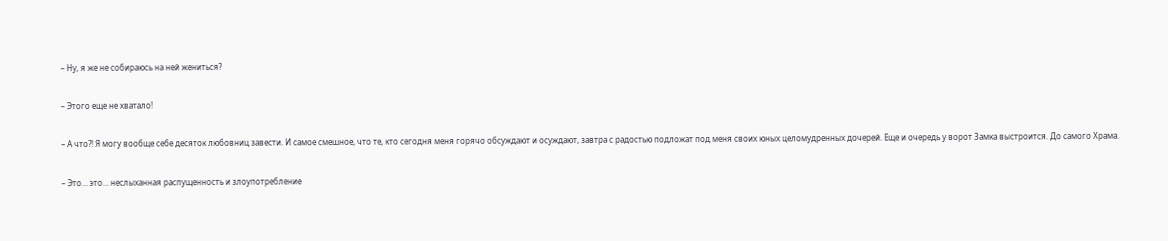– Ну, я же не собираюсь на ней жениться?

– Этого еще не хватало!

– А что?! Я могу вообще себе десяток любовниц завести. И самое смешное, что те, кто сегодня меня горячо обсуждают и осуждают, завтра с радостью подложат под меня своих юных целомудренных дочерей. Еще и очередь у ворот Замка выстроится. До самого Храма.

– Это… это… неслыханная распущенность и злоупотребление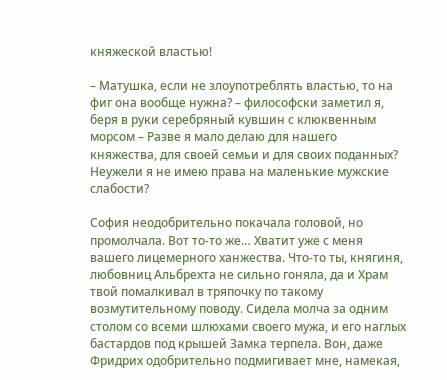княжеской властью!

– Матушка, если не злоупотреблять властью, то на фиг она вообще нужна? – философски заметил я, беря в руки серебряный кувшин с клюквенным морсом – Разве я мало делаю для нашего княжества, для своей семьи и для своих поданных? Неужели я не имею права на маленькие мужские слабости?

София неодобрительно покачала головой, но промолчала. Вот то-то же… Хватит уже с меня вашего лицемерного ханжества. Что-то ты, княгиня, любовниц Альбрехта не сильно гоняла, да и Храм твой помалкивал в тряпочку по такому возмутительному поводу. Сидела молча за одним столом со всеми шлюхами своего мужа, и его наглых бастардов под крышей Замка терпела. Вон, даже Фридрих одобрительно подмигивает мне, намекая,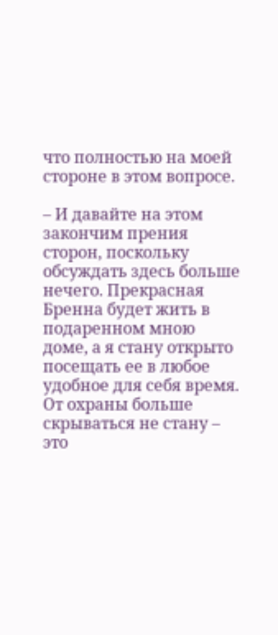что полностью на моей стороне в этом вопросе.

– И давайте на этом закончим прения сторон, поскольку обсуждать здесь больше нечего. Прекрасная Бренна будет жить в подаренном мною доме, а я стану открыто посещать ее в любое удобное для себя время. От охраны больше скрываться не стану – это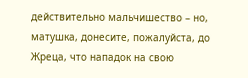действительно мальчишество – но, матушка, донесите, пожалуйста, до Жреца, что нападок на свою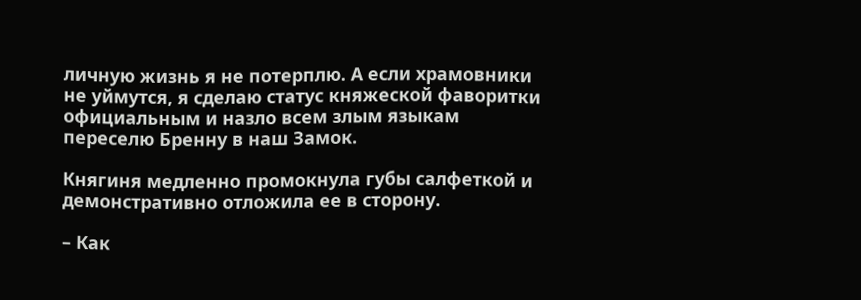личную жизнь я не потерплю. А если храмовники не уймутся, я сделаю статус княжеской фаворитки официальным и назло всем злым языкам переселю Бренну в наш Замок.

Княгиня медленно промокнула губы салфеткой и демонстративно отложила ее в сторону.

– Как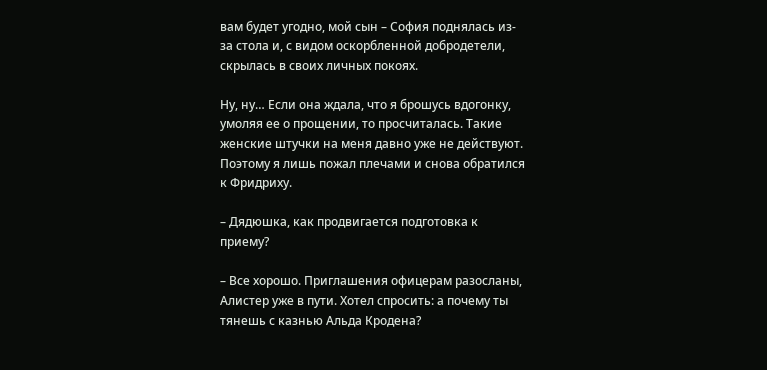вам будет угодно, мой сын – София поднялась из-за стола и, с видом оскорбленной добродетели, скрылась в своих личных покоях.

Ну, ну… Если она ждала, что я брошусь вдогонку, умоляя ее о прощении, то просчиталась. Такие женские штучки на меня давно уже не действуют. Поэтому я лишь пожал плечами и снова обратился к Фридриху.

– Дядюшка, как продвигается подготовка к приему?

– Все хорошо. Приглашения офицерам разосланы, Алистер уже в пути. Хотел спросить: а почему ты тянешь с казнью Альда Кродена?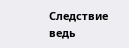Следствие ведь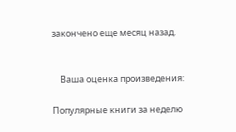закончено еще месяц назад.


    Ваша оценка произведения:

Популярные книги за неделю